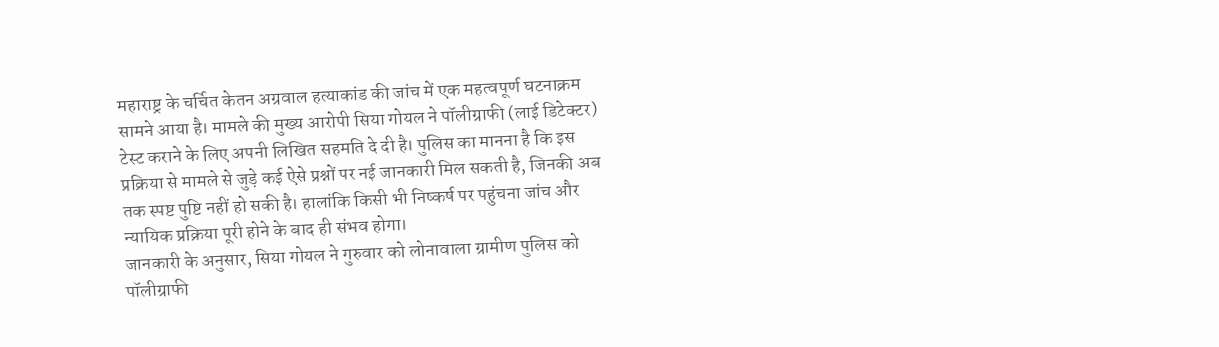महाराष्ट्र के चर्चित केतन अग्रवाल हत्याकांड की जांच में एक महत्वपूर्ण घटनाक्रम सामने आया है। मामले की मुख्य आरोपी सिया गोयल ने पॉलीग्राफी (लाई डिटेक्टर) टेस्ट कराने के लिए अपनी लिखित सहमति दे दी है। पुलिस का मानना है कि इस प्रक्रिया से मामले से जुड़े कई ऐसे प्रश्नों पर नई जानकारी मिल सकती है, जिनकी अब तक स्पष्ट पुष्टि नहीं हो सकी है। हालांकि किसी भी निष्कर्ष पर पहुंचना जांच और न्यायिक प्रक्रिया पूरी होने के बाद ही संभव होगा।
जानकारी के अनुसार, सिया गोयल ने गुरुवार को लोनावाला ग्रामीण पुलिस को पॉलीग्राफी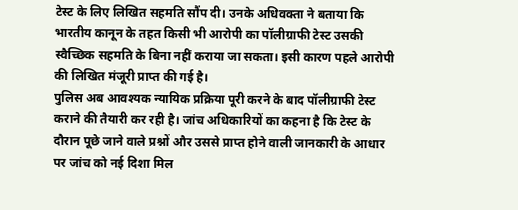टेस्ट के लिए लिखित सहमति सौंप दी। उनके अधिवक्ता ने बताया कि भारतीय कानून के तहत किसी भी आरोपी का पॉलीग्राफी टेस्ट उसकी स्वैच्छिक सहमति के बिना नहीं कराया जा सकता। इसी कारण पहले आरोपी की लिखित मंजूरी प्राप्त की गई है।
पुलिस अब आवश्यक न्यायिक प्रक्रिया पूरी करने के बाद पॉलीग्राफी टेस्ट कराने की तैयारी कर रही है। जांच अधिकारियों का कहना है कि टेस्ट के दौरान पूछे जाने वाले प्रश्नों और उससे प्राप्त होने वाली जानकारी के आधार पर जांच को नई दिशा मिल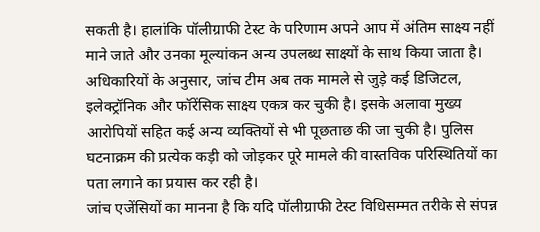सकती है। हालांकि पॉलीग्राफी टेस्ट के परिणाम अपने आप में अंतिम साक्ष्य नहीं माने जाते और उनका मूल्यांकन अन्य उपलब्ध साक्ष्यों के साथ किया जाता है।
अधिकारियों के अनुसार, जांच टीम अब तक मामले से जुड़े कई डिजिटल, इलेक्ट्रॉनिक और फॉरेंसिक साक्ष्य एकत्र कर चुकी है। इसके अलावा मुख्य आरोपियों सहित कई अन्य व्यक्तियों से भी पूछताछ की जा चुकी है। पुलिस घटनाक्रम की प्रत्येक कड़ी को जोड़कर पूरे मामले की वास्तविक परिस्थितियों का पता लगाने का प्रयास कर रही है।
जांच एजेंसियों का मानना है कि यदि पॉलीग्राफी टेस्ट विधिसम्मत तरीके से संपन्न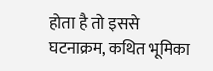होता है तो इससे घटनाक्रम, कथित भूमिका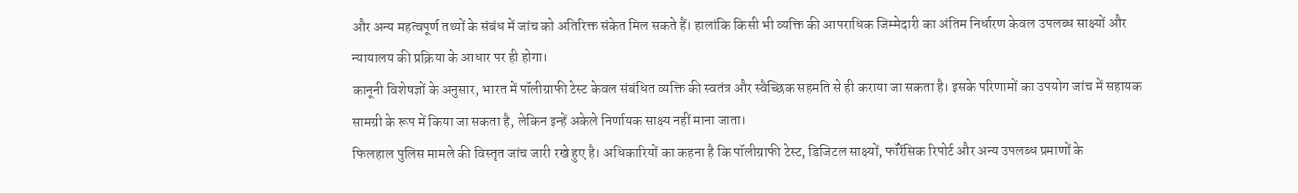और अन्य महत्वपूर्ण तथ्यों के संबंध में जांच को अतिरिक्त संकेत मिल सकते हैं। हालांकि किसी भी व्यक्ति की आपराधिक जिम्मेदारी का अंतिम निर्धारण केवल उपलब्ध साक्ष्यों और न्यायालय की प्रक्रिया के आधार पर ही होगा।
कानूनी विशेषज्ञों के अनुसार, भारत में पॉलीग्राफी टेस्ट केवल संबंधित व्यक्ति की स्वतंत्र और स्वैच्छिक सहमति से ही कराया जा सकता है। इसके परिणामों का उपयोग जांच में सहायक सामग्री के रूप में किया जा सकता है, लेकिन इन्हें अकेले निर्णायक साक्ष्य नहीं माना जाता।
फिलहाल पुलिस मामले की विस्तृत जांच जारी रखे हुए है। अधिकारियों का कहना है कि पॉलीग्राफी टेस्ट, डिजिटल साक्ष्यों, फॉरेंसिक रिपोर्ट और अन्य उपलब्ध प्रमाणों के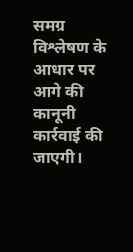समग्र विश्लेषण के आधार पर आगे की कानूनी कार्रवाई की जाएगी।